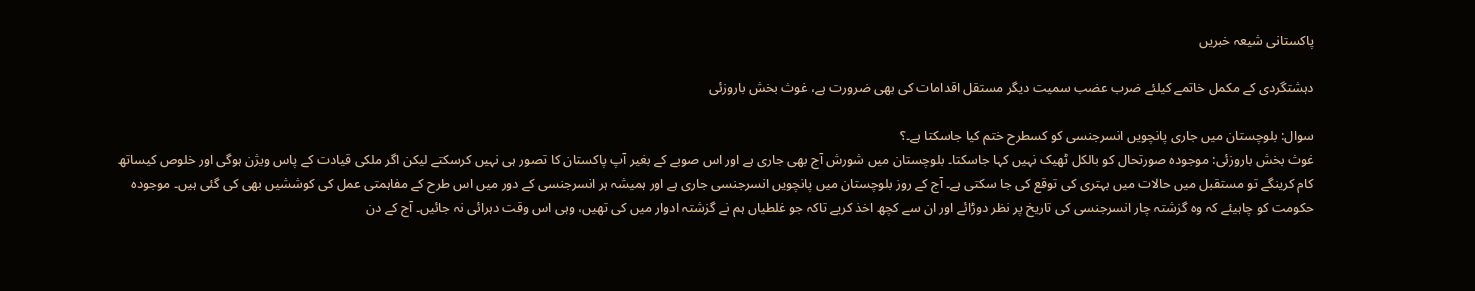پاکستانی شیعہ خبریں

دہشتگردی کے مکمل خاتمے کیلئے ضرب عضب سمیت دیگر مستقل اقدامات کی بھی ضرورت ہے، غوث بخش باروزئی

سوال: بلوچستان میں جاری پانچویں انسرجنسی کو کسطرح ختم کیا جاسکتا ہے۔؟
غوث بخش باروزئی: موجودہ صورتحال کو بالکل ٹھیک نہیں کہا جاسکتا۔ بلوچستان میں شورش آج بھی جاری ہے اور اس صوبے کے بغیر آپ پاکستان کا تصور ہی نہیں کرسکتے لیکن اگر ملکی قیادت کے پاس ویژن ہوگی اور خلوص کیساتھ کام کرینگے تو مستقبل میں حالات میں بہتری کی توقع کی جا سکتی ہے۔ آج کے روز بلوچستان میں پانچویں انسرجنسی جاری ہے اور ہمیشہ ہر انسرجنسی کے دور میں اس طرح کے مفاہمتی عمل کی کوششیں بھی کی گئی ہیں۔ موجودہ حکومت کو چاہیئے کہ وہ گزشتہ چار انسرجنسی کی تاریخ پر نظر دوڑائے اور ان سے کچھ اخذ کریے تاکہ جو غلطیاں ہم نے گزشتہ ادوار میں کی تھیں، وہی اس وقت دہرائی نہ جائیں۔ آج کے دن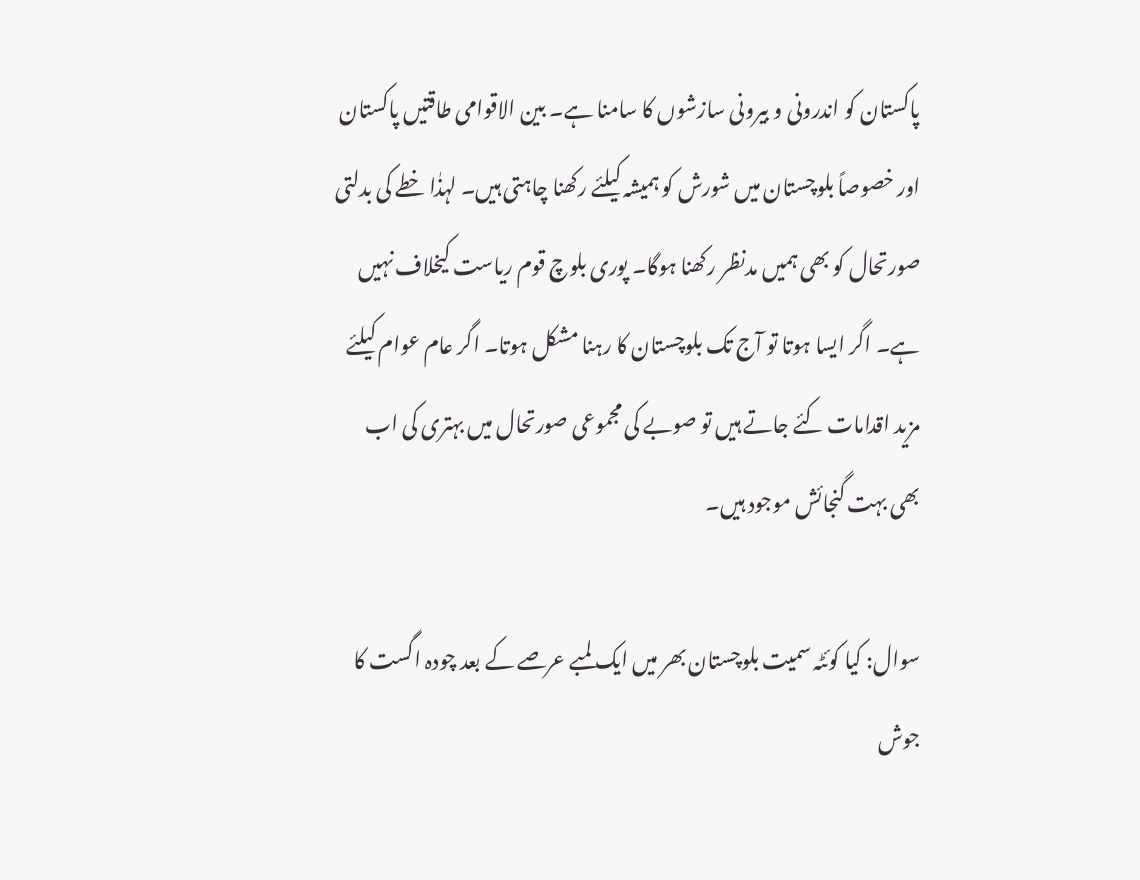پاکستان کو اندرونی و بیرونی سازشوں کا سامنا ہے۔ بین الاقوامی طاقتیں پاکستان اور خصوصاً بلوچستان میں شورش کو ہمیشہ کیلئے رکھنا چاہتی ہیں۔ لہذٰا خطے کی بدلتی صورتحال کو بھی ہمیں مدنظر رکھنا ہوگا۔ پوری بلوچ قوم ریاست کیخلاف نہیں ہے۔ اگر ایسا ہوتا تو آج تک بلوچستان کا رہنا مشکل ہوتا۔ اگر عام عوام کیلئے مزید اقدامات کئے جاتے ہیں تو صوبے کی مجموعی صورتحال میں بہتری کی اب بھی بہت گنجائش موجود ہیں۔

سوال: کیا کوئٹہ سمیت بلوچستان بھر میں ایک لمبے عرصے کے بعد چودہ اگست کا جوش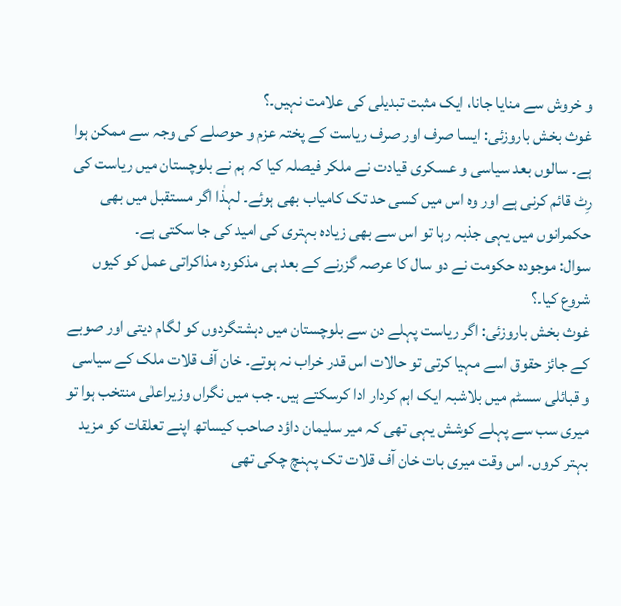و خروش سے منایا جانا، ایک مثبت تبدیلی کی علامت نہیں۔؟
غوث بخش باروزئی: ایسا صرف اور صرف ریاست کے پختہ عزم و حوصلے کی وجہ سے ممکن ہوا ہے۔ سالوں بعد سیاسی و عسکری قیادت نے ملکر فیصلہ کیا کہ ہم نے بلوچستان میں ریاست کی رِٹ قائم کرنی ہے اور وہ اس میں کسی حد تک کامیاب بھی ہوئے۔ لہذٰا اگر مستقبل میں بھی حکمرانوں میں یہی جذبہ رہا تو اس سے بھی زیادہ بہتری کی امید کی جا سکتی ہے۔
سوال: موجودہ حکومت نے دو سال کا عرصہ گزرنے کے بعد ہی مذکورہ مذاکراتی عمل کو کیوں شروع کیا۔؟
غوث بخش باروزئی: اگر ریاست پہلے دن سے بلوچستان میں دہشتگردوں کو لگام دیتی اور صوبے کے جائز حقوق اسے مہیا کرتی تو حالات اس قدر خراب نہ ہوتے۔ خان آف قلات ملک کے سیاسی و قبائلی سسٹم میں بلاشبہ ایک اہم کردار ادا کرسکتے ہیں۔ جب میں نگراں وزیراعلٰی منتخب ہوا تو میری سب سے پہلے کوشش یہی تھی کہ میر سلیمان داؤد صاحب کیساتھ اپنے تعلقات کو مزید بہتر کروں۔ اس وقت میری بات خان آف قلات تک پہنچ چکی تھی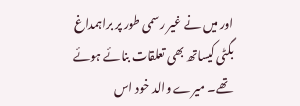اور میں نے غیر رسمی طور پر براہمداغ بگٹی کیساتھ بھی تعلقات بنائے ہوئے تھے۔ میرے والد خود اس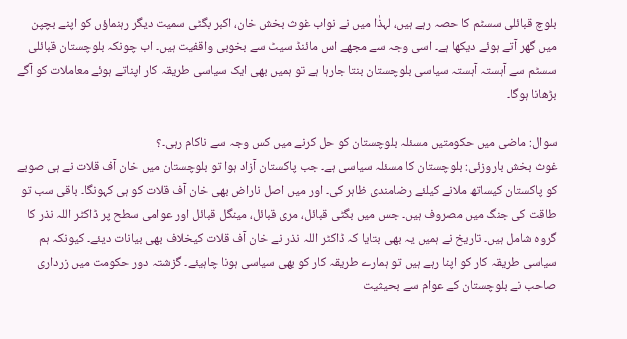بلوچ قبائلی سسٹم کا حصہ رہے ہیں، لہذٰا میں نے نواب غوث بخش خان، اکبر بگٹی سمیت دیگر رہنماؤں کو اپنے بچپن میں گھر آتے ہوئے دیکھا ہے۔ اسی وجہ سے مجھے اس مائنڈ سیٹ سے بخوبی واقفیت ہیں۔ اب چونکہ بلوچستان قبائلی سسٹم سے آہستہ آہستہ سیاسی بلوچستان بنتا جارہا ہے تو ہمیں بھی ایک سیاسی طریقہ کار اپناتے ہوئے معاملات کو آگے بڑھانا ہوگا۔

سوال: ماضی میں حکومتیں مسئلہ بلوچستان کو حل کرنے میں کس وجہ سے ناکام رہی۔؟
غوث بخش باروزئی: بلوچستان کا مسئلہ سیاسی ہے۔ جب پاکستان آزاد ہوا تو بلوچستان میں خان آف قلات نے ہی صوبے کو پاکستان کیساتھ ملانے کیلئے رضامندی ظاہر کی۔ اور میں اصل ناراض بھی خان آف قلات کو ہی کہونگا۔ باقی سب تو طاقت کی جنگ میں مصروف ہیں۔ جس میں بگٹی قبائل، مری قبائل، مینگل قبائل اور عوامی سطح پر ڈاکٹر اللہ نذر کا گروہ شامل ہیں۔ تاریخ نے ہمیں یہ بھی بتایا کہ ڈاکٹر اللہ نذر نے خان آف قلات کیخلاف بھی بیانات دیئے۔ کیونکہ ہم سیاسی طریقہ کار کو اپنا رہے ہیں تو ہمارے طریقہ کار کو بھی سیاسی ہونا چاہیئے۔ گزشتہ دور حکومت میں زرداری صاحب نے بلوچستان کے عوام سے بحیثیت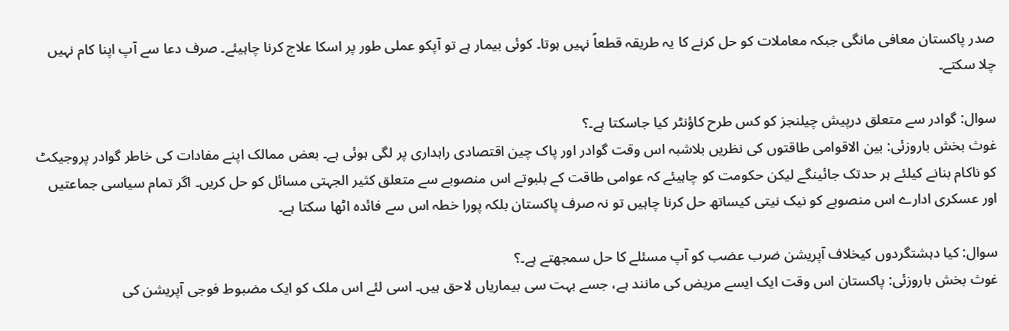صدر پاکستان معافی مانگی جبکہ معاملات کو حل کرنے کا یہ طریقہ قطعاً نہیں ہوتا۔ کوئی بیمار ہے تو آپکو عملی طور پر اسکا علاج کرنا چاہیئے۔ صرف دعا سے آپ اپنا کام نہیں چلا سکتے۔

سوال: گوادر سے متعلق درپیش چیلنجز کو کس طرح کاؤنٹر کیا جاسکتا ہے۔؟
غوث بخش باروزئی: بین الاقوامی طاقتوں کی نظریں بلاشبہ اس وقت گوادر اور پاک چین اقتصادی راہداری پر لگی ہوئی ہے۔ بعض ممالک اپنے مفادات کی خاطر گوادر پروجیکٹ کو ناکام بنانے کیلئے ہر حدتک جائینگے لیکن حکومت کو چاہیئے کہ عوامی طاقت کے بلبوتے اس منصوبے سے متعلق کثیر الجہتی مسائل کو حل کریں۔ اگر تمام سیاسی جماعتیں اور عسکری ادارے اس منصوبے کو نیک نیتی کیساتھ حل کرنا چاہیں تو نہ صرف پاکستان بلکہ پورا خطہ اس سے فائدہ اٹھا سکتا ہے۔

سوال: کیا دہشتگردوں کیخلاف آپریشن ضرب عضب کو آپ مسئلے کا حل سمجھتے ہے۔؟
غوث بخش باروزئی: پاکستان اس وقت ایک ایسے مریض کی مانند ہے، جسے بہت سی بیماریاں لاحق ہیں۔ اسی لئے اس ملک کو ایک مضبوط فوجی آپریشن کی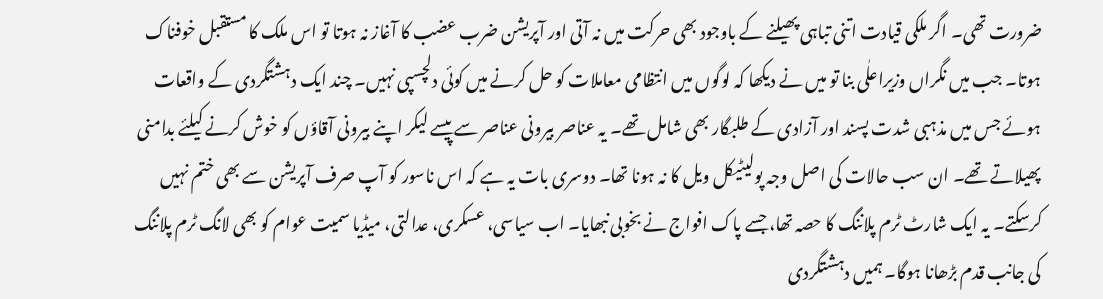ضرورت تھی۔ اگر ملکی قیادت اتنی تباہی پھیلنے کے باوجود بھی حرکت میں نہ آتی اور آپریشن ضرب عضب کا آغاز نہ ہوتا تو اس ملک کا مستقبل خوفناک ہوتا۔ جب میں نگراں وزیراعلٰی بنا تو میں نے دیکھا کہ لوگوں میں انتظامی معاملات کو حل کرنے میں کوئی دلچسپی نہیں۔ چند ایک دہشتگردی کے واقعات ہوئے جس میں مذہبی شدت پسند اور آزادی کے طلبگار بھی شامل تھے۔ یہ عناصر بیرونی عناصر سے پیسے لیکر اپنے بیرونی آقاؤں کو خوش کرنے کیلئے بدامنی پھیلاتے تھے۔ ان سب حالات کی اصل وجہ پولیٹیکل ویل کا نہ ہونا تھا۔ دوسری بات یہ ہے کہ اس ناسور کو آپ صرف آپریشن سے بھی ختم نہیں کرسکتے۔ یہ ایک شارٹ ٹرم پلاننگ کا حصہ تھا، جسے پاک افواج نے بخوبی نبھایا۔ اب سیاسی، عسکری، عدالتی، میڈیا سمیت عوام کو بھی لانگ ٹرم پلاننگ کی جانب قدم بڑھانا ہوگا۔ ہمیں دہشتگردی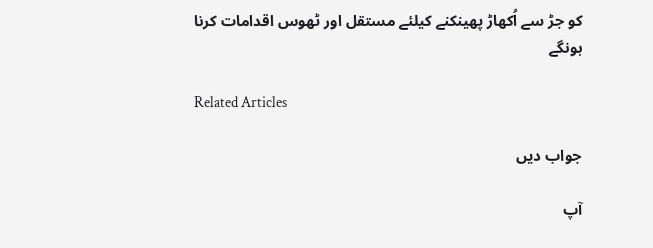کو جڑ سے اُکھاڑ پھینکنے کیلئے مستقل اور ٹھوس اقدامات کرنا ہونگے

Related Articles

جواب دیں

آپ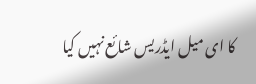کا ای میل ایڈریس شائع نہیں کیا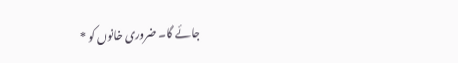جائے گا۔ ضروری خانوں کو *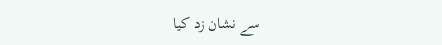سے نشان زد کیا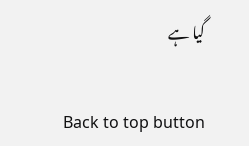گیا ہے

Back to top button